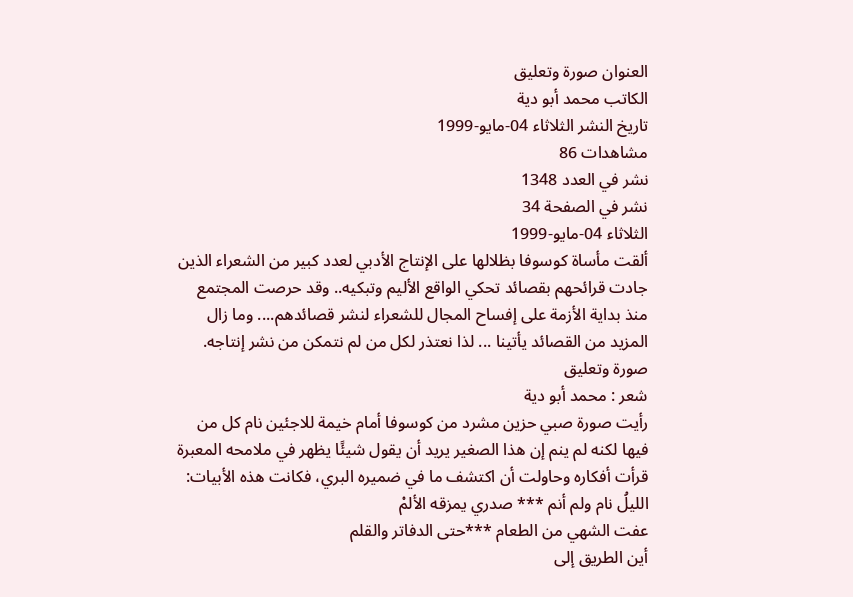العنوان صورة وتعليق
الكاتب محمد أبو دية
تاريخ النشر الثلاثاء 04-مايو-1999
مشاهدات 86
نشر في العدد 1348
نشر في الصفحة 34
الثلاثاء 04-مايو-1999
ألقت مأساة كوسوفا بظلالها على الإنتاج الأدبي لعدد كبير من الشعراء الذين جادت قرائحهم بقصائد تحكي الواقع الأليم وتبكيه.. وقد حرصت المجتمع منذ بداية الأزمة على إفساح المجال للشعراء لنشر قصائدهم.... وما زال المزيد من القصائد يأتينا ... لذا نعتذر لكل من لم نتمكن من نشر إنتاجه.
صورة وتعليق
شعر : محمد أبو دية
رأيت صورة صبي حزين مشرد من كوسوفا أمام خيمة للاجئين نام كل من فيها لكنه لم ينم إن هذا الصغير يريد أن يقول شيئًا يظهر في ملامحه المعبرة قرأت أفكاره وحاولت أن اكتشف ما في ضميره البري، فكانت هذه الأبيات:
الليلُ نام ولم أنم *** صدري يمزقه الألمْ
عفت الشهي من الطعام ***حتى الدفاتر والقلم
أين الطريق إلى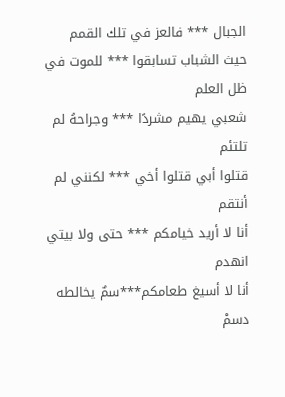الجبال *** فالعز في تلك القمم
حيث الشباب تسابقوا *** للموت في ظل العلم
شعبي يهيم مشردًا *** وجراحهُ لم تلتئم
قتلوا أبي قتلوا أخي *** لكنني لم أنتقم
أنا لا أريد خيامكم *** حتى ولا بيتي انهدم
أنا لا أسيغ طعامكم***سمٌ يخالطه دسمْ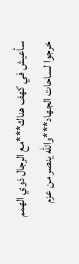سأعيش في كهف هناك***مع الرجال ذوي الهمم
خرجوا لساحات الجهاد***والله ينصر من عزم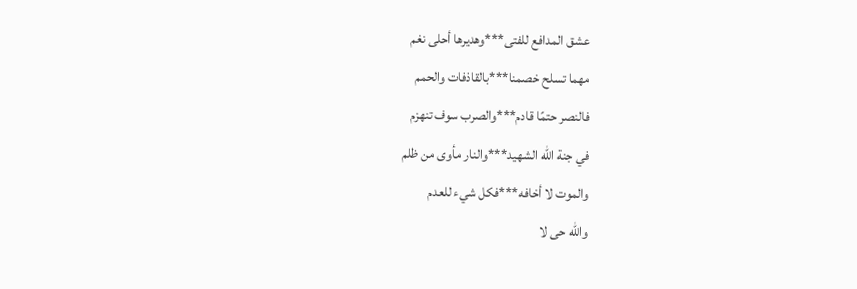عشق المدافع للفتى***وهديرها أحلى نغم
مهما تسلح خصمنا***بالقاذفات والحمم
فالنصر حتمًا قادم***والصرب سوف تنهزم
في جنة الله الشهيد***والنار مأوى من ظلم
والموت لا أخافه***فكل شيء للعدم
والله حى لا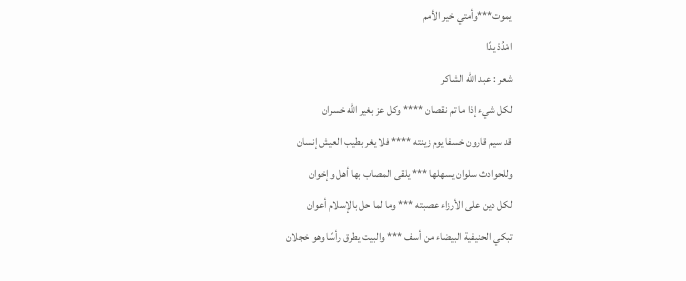يموت***وأمتي خير الأمم
امْدُدْ يدًا
شعر : عبد الله الشاكر
لكل شيء إذا ما تم نقصان **** وكل عز بغير الله خسران
قد سيم قارون خسفا يوم زينته **** فلا يغر بطيب العيش إنسان
وللحوادث سلوان يسهلها *** يلقى المصاب بها أهل وإخوان
لكل دين على الأرزاء عصبته *** وما لما حل بالإسلام أعوان
تبكي الحنيفية البيضاء من أسف *** والبيت يطرق رأسًا وهو خجلان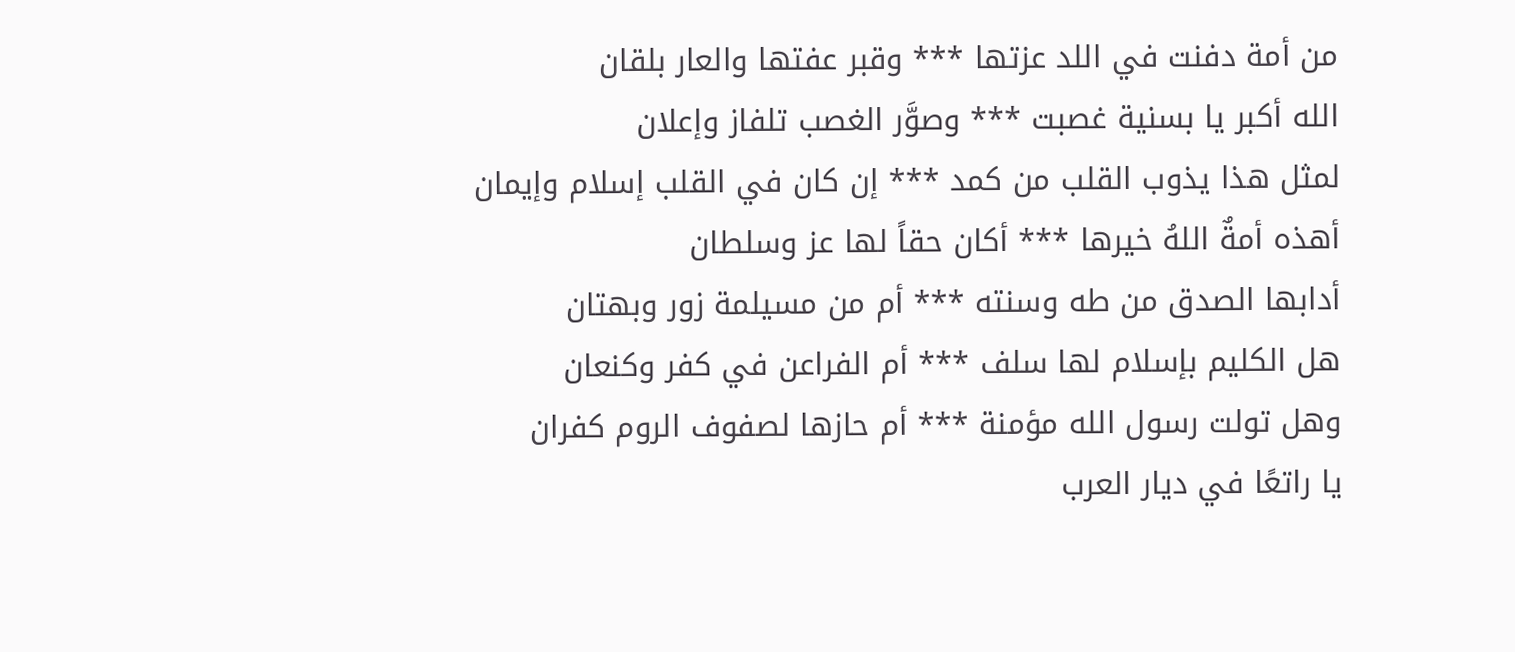من أمة دفنت في اللد عزتها *** وقبر عفتها والعار بلقان
الله أكبر يا بسنية غصبت *** وصوَّر الغصب تلفاز وإعلان
لمثل هذا يذوب القلب من كمد *** إن كان في القلب إسلام وإيمان
أهذه أمةٌ اللهُ خيرها *** أكان حقاً لها عز وسلطان
أدابها الصدق من طه وسنته *** أم من مسيلمة زور وبهتان
هل الكليم بإسلام لها سلف *** أم الفراعن في كفر وكنعان
وهل تولت رسول الله مؤمنة *** أم حازها لصفوف الروم كفران
يا راتعًا في ديار العرب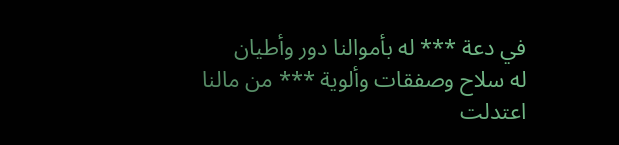في دعة *** له بأموالنا دور وأطيان
له سلاح وصفقات وألوية *** من مالنا اعتدلت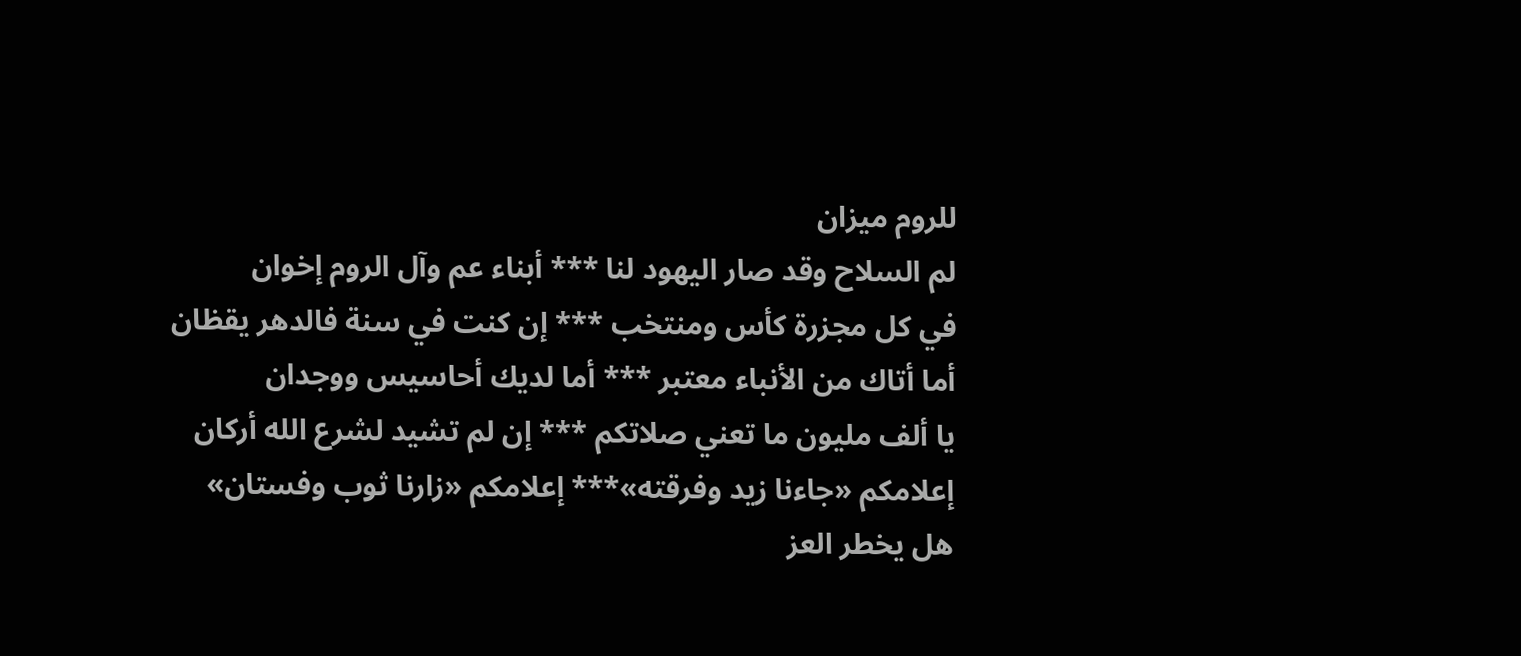للروم ميزان
لم السلاح وقد صار اليهود لنا *** أبناء عم وآل الروم إخوان
في كل مجزرة كأس ومنتخب *** إن كنت في سنة فالدهر يقظان
أما أتاك من الأنباء معتبر *** أما لديك أحاسيس ووجدان
يا ألف مليون ما تعني صلاتكم *** إن لم تشيد لشرع الله أركان
إعلامكم «جاءنا زيد وفرقته»*** إعلامكم «زارنا ثوب وفستان»
هل يخطر العز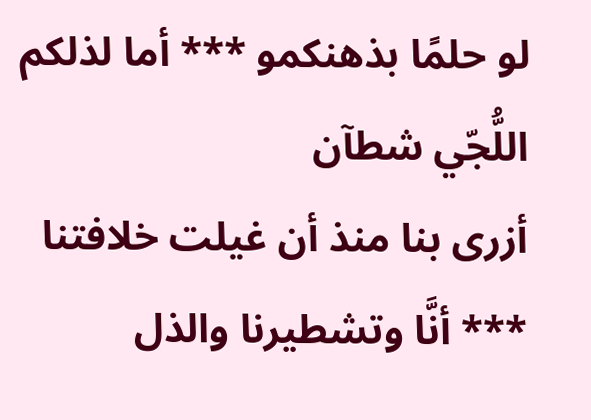لو حلمًا بذهنكمو *** أما لذلكم اللُّجّي شطآن
أزرى بنا منذ أن غيلت خلافتنا *** أنَّا وتشطيرنا والذل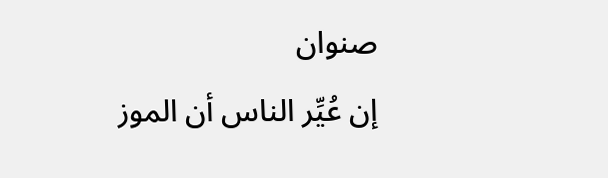صنوان
إن عُيِّر الناس أن الموز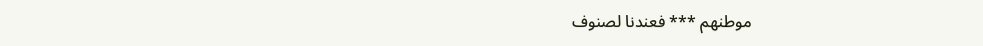موطنهم *** فعندنا لصنوف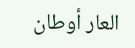العار أوطان